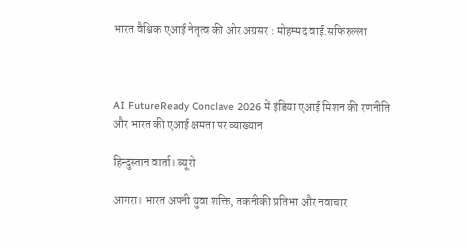भारत वैश्विक एआई नेतृत्व की ओर अग्रसर : मोहम्मद वाई.सफिरुल्ला



AI FutureReady Conclave 2026 में इंडिया एआई मिशन की रणनीति और भारत की एआई क्षमता पर व्याख्यान

हिन्दुस्तान वार्ता। ब्यूरो

आगरा। भारत अपनी युवा शक्ति, तकनीकी प्रतिभा और नवाचार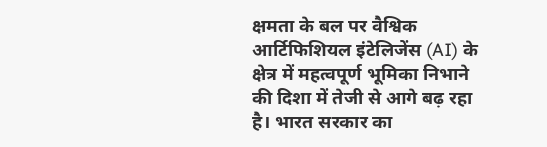क्षमता के बल पर वैश्विक आर्टिफिशियल इंटेलिजेंस (AI) के क्षेत्र में महत्वपूर्ण भूमिका निभाने की दिशा में तेजी से आगे बढ़ रहा है। भारत सरकार का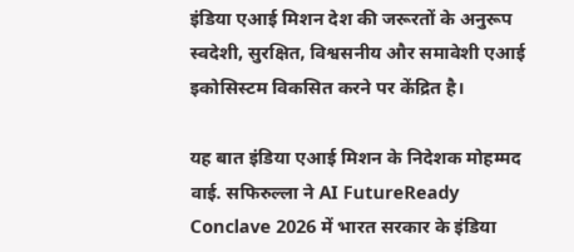इंडिया एआई मिशन देश की जरूरतों के अनुरूप स्वदेशी, सुरक्षित, विश्वसनीय और समावेशी एआई इकोसिस्टम विकसित करने पर केंद्रित है।

यह बात इंडिया एआई मिशन के निदेशक मोहम्मद वाई. सफिरुल्ला ने AI FutureReady Conclave 2026 में भारत सरकार के इंडिया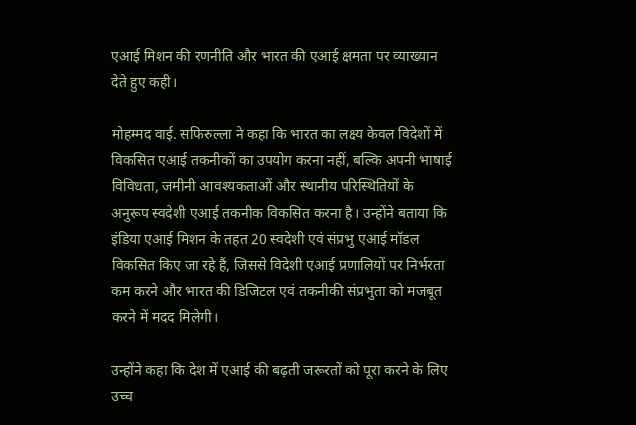एआई मिशन की रणनीति और भारत की एआई क्षमता पर व्याख्यान देते हुए कही।

मोहम्मद वाई. सफिरुल्ला ने कहा कि भारत का लक्ष्य केवल विदेशों में विकसित एआई तकनीकों का उपयोग करना नहीं, बल्कि अपनी भाषाई विविधता, जमीनी आवश्यकताओं और स्थानीय परिस्थितियों के अनुरूप स्वदेशी एआई तकनीक विकसित करना है। उन्होंने बताया कि इंडिया एआई मिशन के तहत 20 स्वदेशी एवं संप्रभु एआई मॉडल विकसित किए जा रहे हैं, जिससे विदेशी एआई प्रणालियों पर निर्भरता कम करने और भारत की डिजिटल एवं तकनीकी संप्रभुता को मजबूत करने में मदद मिलेगी।

उन्होंने कहा कि देश में एआई की बढ़ती जरूरतों को पूरा करने के लिए उच्च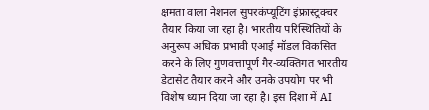क्षमता वाला नेशनल सुपरकंप्यूटिंग इंफ्रास्ट्रक्चर तैयार किया जा रहा है। भारतीय परिस्थितियों के अनुरूप अधिक प्रभावी एआई मॉडल विकसित करने के लिए गुणवत्तापूर्ण गैर-व्यक्तिगत भारतीय डेटासेट तैयार करने और उनके उपयोग पर भी विशेष ध्यान दिया जा रहा है। इस दिशा में AI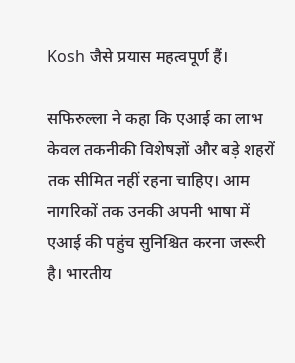Kosh जैसे प्रयास महत्वपूर्ण हैं।

सफिरुल्ला ने कहा कि एआई का लाभ केवल तकनीकी विशेषज्ञों और बड़े शहरों तक सीमित नहीं रहना चाहिए। आम नागरिकों तक उनकी अपनी भाषा में एआई की पहुंच सुनिश्चित करना जरूरी है। भारतीय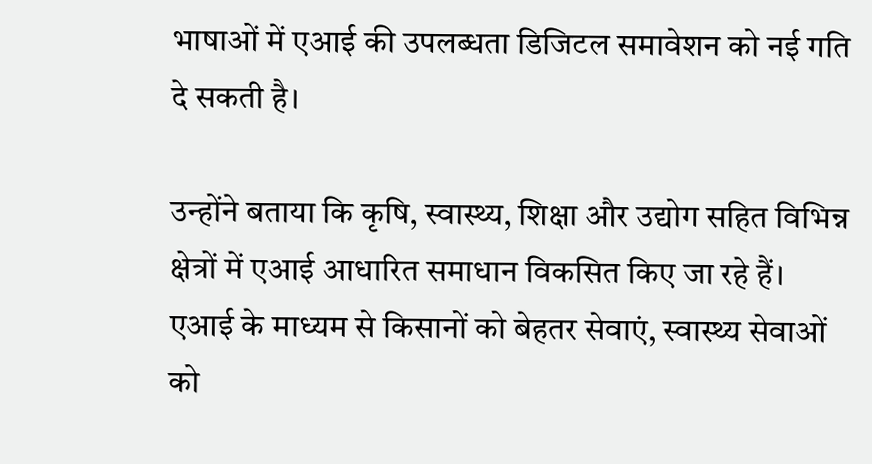भाषाओं में एआई की उपलब्धता डिजिटल समावेशन को नई गति दे सकती है।

उन्होंने बताया कि कृषि, स्वास्थ्य, शिक्षा और उद्योग सहित विभिन्न क्षेत्रों में एआई आधारित समाधान विकसित किए जा रहे हैं। एआई के माध्यम से किसानों को बेहतर सेवाएं, स्वास्थ्य सेवाओं को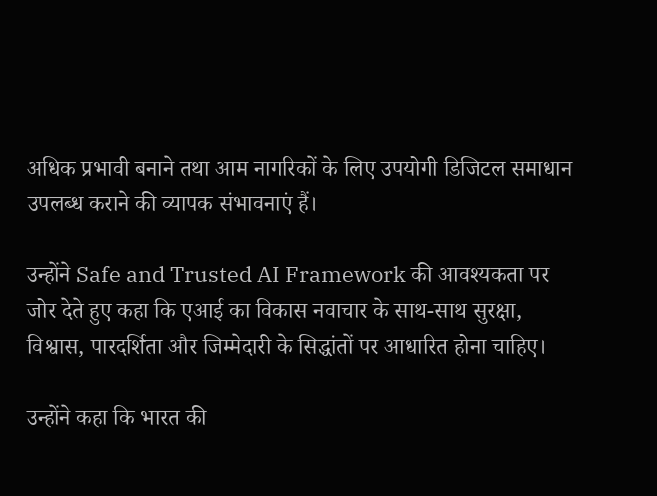अधिक प्रभावी बनाने तथा आम नागरिकों के लिए उपयोगी डिजिटल समाधान उपलब्ध कराने की व्यापक संभावनाएं हैं।

उन्होंने Safe and Trusted AI Framework की आवश्यकता पर जोर देते हुए कहा कि एआई का विकास नवाचार के साथ-साथ सुरक्षा, विश्वास, पारदर्शिता और जिम्मेदारी के सिद्धांतों पर आधारित होना चाहिए।

उन्होंने कहा कि भारत की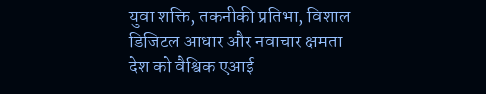युवा शक्ति, तकनीकी प्रतिभा, विशाल डिजिटल आधार और नवाचार क्षमता देश को वैश्विक एआई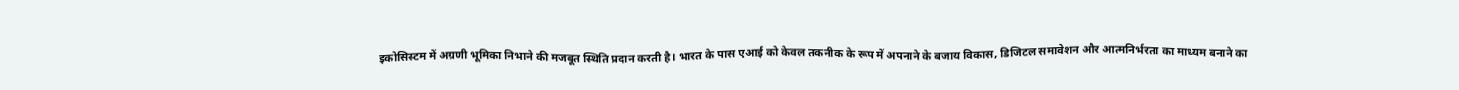इकोसिस्टम में अग्रणी भूमिका निभाने की मजबूत स्थिति प्रदान करती है। भारत के पास एआई को केवल तकनीक के रूप में अपनाने के बजाय विकास, डिजिटल समावेशन और आत्मनिर्भरता का माध्यम बनाने का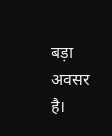बड़ा अवसर है।